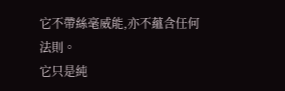它不帶絲毫威能,亦不蘊含任何法則。
它只是純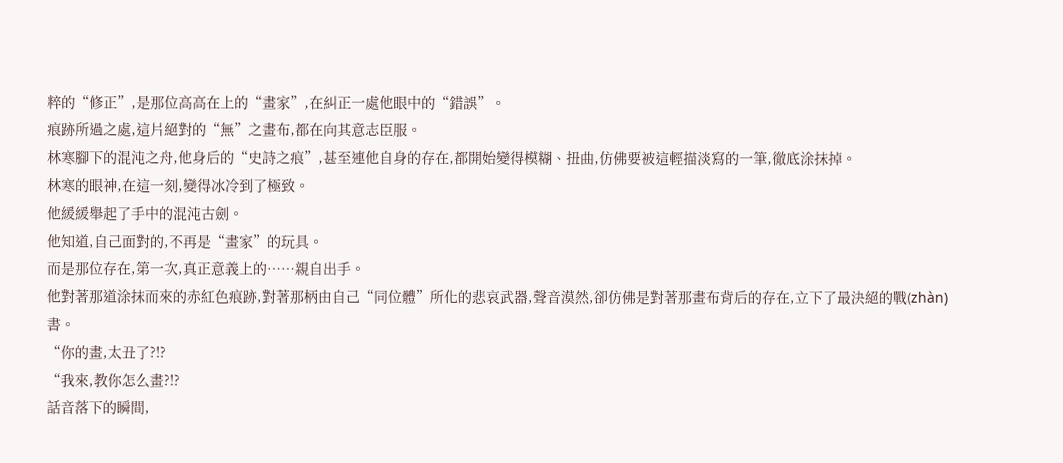粹的“修正”,是那位高高在上的“畫家”,在糾正一處他眼中的“錯誤”。
痕跡所過之處,這片絕對的“無”之畫布,都在向其意志臣服。
林寒腳下的混沌之舟,他身后的“史詩之痕”,甚至連他自身的存在,都開始變得模糊、扭曲,仿佛要被這輕描淡寫的一筆,徹底涂抹掉。
林寒的眼神,在這一刻,變得冰冷到了極致。
他緩緩舉起了手中的混沌古劍。
他知道,自己面對的,不再是“畫家”的玩具。
而是那位存在,第一次,真正意義上的……親自出手。
他對著那道涂抹而來的赤紅色痕跡,對著那柄由自己“同位體”所化的悲哀武器,聲音漠然,卻仿佛是對著那畫布背后的存在,立下了最決絕的戰(zhàn)書。
“你的畫,太丑了?!?
“我來,教你怎么畫?!?
話音落下的瞬間,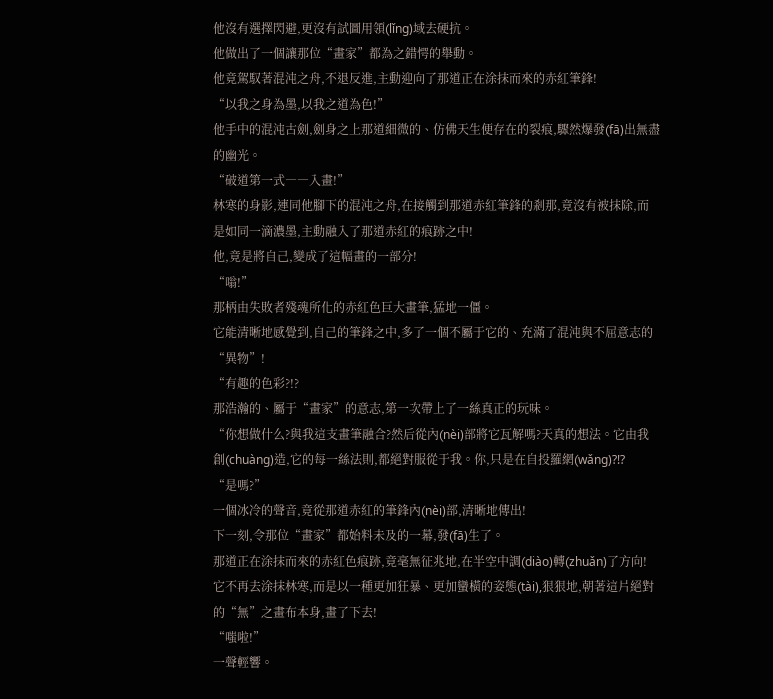他沒有選擇閃避,更沒有試圖用領(lǐng)域去硬抗。
他做出了一個讓那位“畫家”都為之錯愕的舉動。
他竟駕馭著混沌之舟,不退反進,主動迎向了那道正在涂抹而來的赤紅筆鋒!
“以我之身為墨,以我之道為色!”
他手中的混沌古劍,劍身之上那道細微的、仿佛天生便存在的裂痕,驟然爆發(fā)出無盡的幽光。
“破道第一式――入畫!”
林寒的身影,連同他腳下的混沌之舟,在接觸到那道赤紅筆鋒的剎那,竟沒有被抹除,而是如同一滴濃墨,主動融入了那道赤紅的痕跡之中!
他,竟是將自己,變成了這幅畫的一部分!
“嗡!”
那柄由失敗者殘魂所化的赤紅色巨大畫筆,猛地一僵。
它能清晰地感覺到,自己的筆鋒之中,多了一個不屬于它的、充滿了混沌與不屈意志的“異物”!
“有趣的色彩?!?
那浩瀚的、屬于“畫家”的意志,第一次帶上了一絲真正的玩味。
“你想做什么?與我這支畫筆融合?然后從內(nèi)部將它瓦解嗎?天真的想法。它由我創(chuàng)造,它的每一絲法則,都絕對服從于我。你,只是在自投羅網(wǎng)?!?
“是嗎?”
一個冰冷的聲音,竟從那道赤紅的筆鋒內(nèi)部,清晰地傳出!
下一刻,令那位“畫家”都始料未及的一幕,發(fā)生了。
那道正在涂抹而來的赤紅色痕跡,竟毫無征兆地,在半空中調(diào)轉(zhuǎn)了方向!
它不再去涂抹林寒,而是以一種更加狂暴、更加蠻橫的姿態(tài),狠狠地,朝著這片絕對的“無”之畫布本身,畫了下去!
“嗤啦!”
一聲輕響。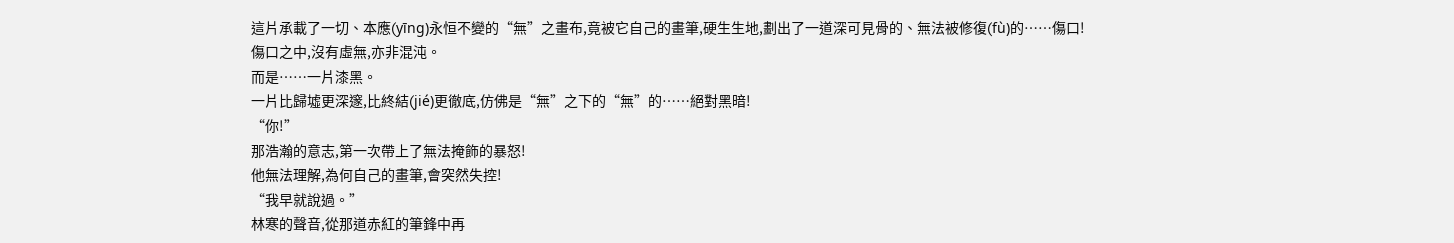這片承載了一切、本應(yīng)永恒不變的“無”之畫布,竟被它自己的畫筆,硬生生地,劃出了一道深可見骨的、無法被修復(fù)的……傷口!
傷口之中,沒有虛無,亦非混沌。
而是……一片漆黑。
一片比歸墟更深邃,比終結(jié)更徹底,仿佛是“無”之下的“無”的……絕對黑暗!
“你!”
那浩瀚的意志,第一次帶上了無法掩飾的暴怒!
他無法理解,為何自己的畫筆,會突然失控!
“我早就說過。”
林寒的聲音,從那道赤紅的筆鋒中再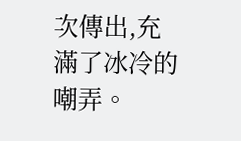次傳出,充滿了冰冷的嘲弄。